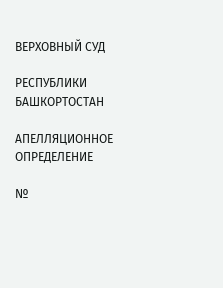ВЕРХОВНЫЙ СУД

РЕСПУБЛИКИ БАШКОРТОСТАН

АПЕЛЛЯЦИОННОЕ ОПРЕДЕЛЕНИЕ

№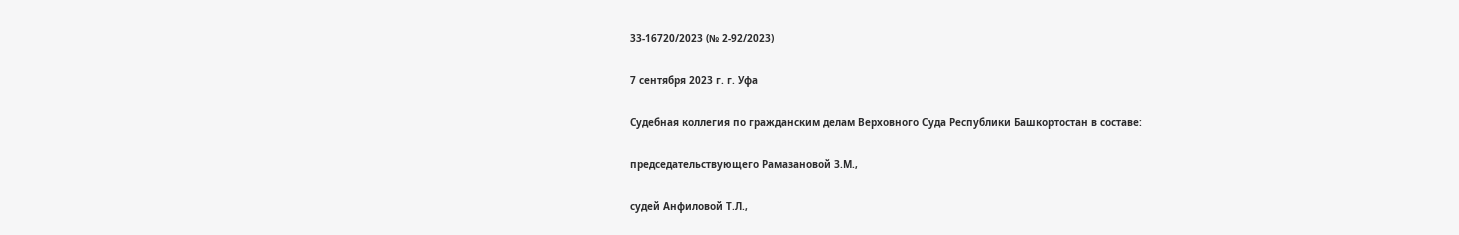33-16720/2023 (№ 2-92/2023)

7 сентября 2023 г. г. Уфа

Судебная коллегия по гражданским делам Верховного Суда Республики Башкортостан в составе:

председательствующего Рамазановой З.М.,

судей Анфиловой Т.Л.,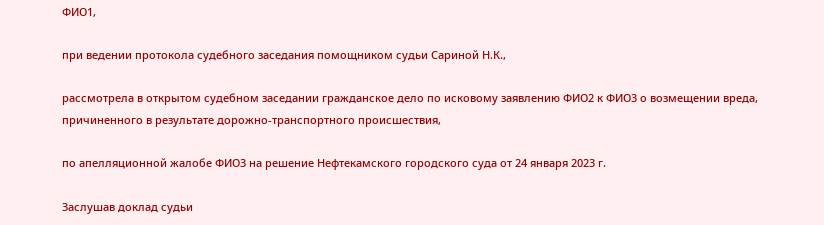ФИО1,

при ведении протокола судебного заседания помощником судьи Сариной Н.К.,

рассмотрела в открытом судебном заседании гражданское дело по исковому заявлению ФИО2 к ФИО3 о возмещении вреда, причиненного в результате дорожно-транспортного происшествия,

по апелляционной жалобе ФИО3 на решение Нефтекамского городского суда от 24 января 2023 г.

Заслушав доклад судьи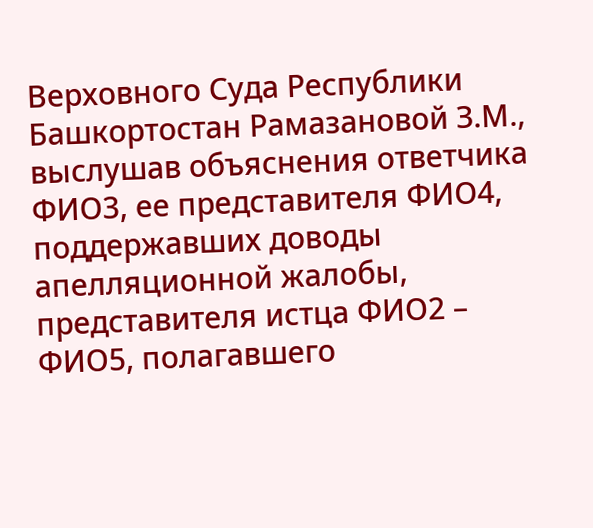Верховного Суда Республики Башкортостан Рамазановой З.М., выслушав объяснения ответчика ФИО3, ее представителя ФИО4, поддержавших доводы апелляционной жалобы, представителя истца ФИО2 – ФИО5, полагавшего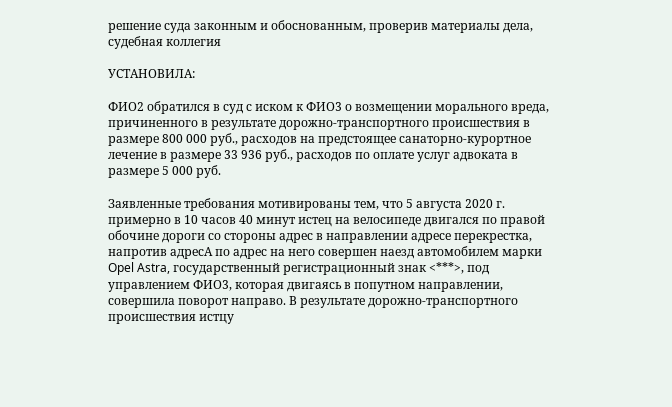решение суда законным и обоснованным, проверив материалы дела, судебная коллегия

УСТАНОВИЛА:

ФИО2 обратился в суд с иском к ФИО3 о возмещении морального вреда, причиненного в результате дорожно-транспортного происшествия в размере 800 000 руб., расходов на предстоящее санаторно-курортное лечение в размере 33 936 руб., расходов по оплате услуг адвоката в размере 5 000 руб.

Заявленные требования мотивированы тем, что 5 августа 2020 г. примерно в 10 часов 40 минут истец на велосипеде двигался по правой обочине дороги со стороны адрес в направлении адресе перекрестка, напротив адресА по адрес на него совершен наезд автомобилем марки Opel Astra, государственный регистрационный знак <***>, под управлением ФИО3, которая двигаясь в попутном направлении, совершила поворот направо. В результате дорожно-транспортного происшествия истцу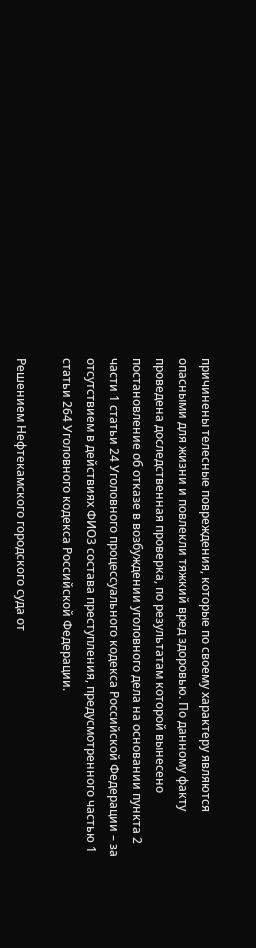причинены телесные повреждения, которые по своему характеру являются опасными для жизни и повлекли тяжкий вред здоровью. По данному факту проведена доследственная проверка, по результатам которой вынесено постановление об отказе в возбуждении уголовного дела на основании пункта 2 части 1 статьи 24 Уголовного процессуального кодекса Российской Федерации – за отсутствием в действиях ФИО3 состава преступления, предусмотренного частью 1 статьи 264 Уголовного кодекса Российской Федерации.

Решением Нефтекамского городского суда от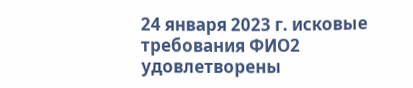24 января 2023 г. исковые требования ФИО2 удовлетворены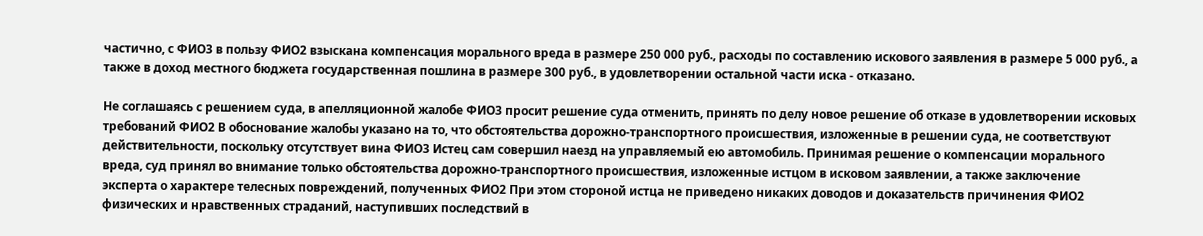частично, с ФИО3 в пользу ФИО2 взыскана компенсация морального вреда в размере 250 000 руб., расходы по составлению искового заявления в размере 5 000 руб., а также в доход местного бюджета государственная пошлина в размере 300 руб., в удовлетворении остальной части иска - отказано.

Не соглашаясь с решением суда, в апелляционной жалобе ФИО3 просит решение суда отменить, принять по делу новое решение об отказе в удовлетворении исковых требований ФИО2 В обоснование жалобы указано на то, что обстоятельства дорожно-транспортного происшествия, изложенные в решении суда, не соответствуют действительности, поскольку отсутствует вина ФИО3 Истец сам совершил наезд на управляемый ею автомобиль. Принимая решение о компенсации морального вреда, суд принял во внимание только обстоятельства дорожно-транспортного происшествия, изложенные истцом в исковом заявлении, а также заключение эксперта о характере телесных повреждений, полученных ФИО2 При этом стороной истца не приведено никаких доводов и доказательств причинения ФИО2 физических и нравственных страданий, наступивших последствий в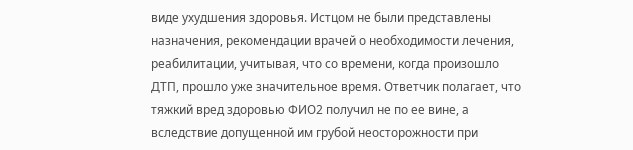виде ухудшения здоровья. Истцом не были представлены назначения, рекомендации врачей о необходимости лечения, реабилитации, учитывая, что со времени, когда произошло ДТП, прошло уже значительное время. Ответчик полагает, что тяжкий вред здоровью ФИО2 получил не по ее вине, а вследствие допущенной им грубой неосторожности при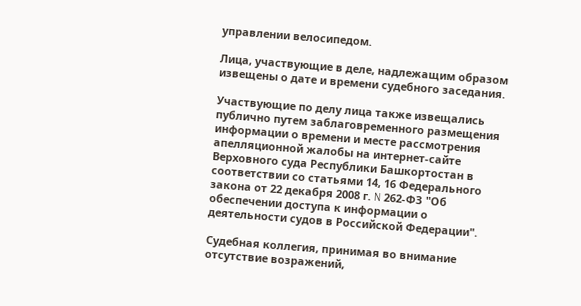управлении велосипедом.

Лица, участвующие в деле, надлежащим образом извещены о дате и времени судебного заседания.

Участвующие по делу лица также извещались публично путем заблаговременного размещения информации о времени и месте рассмотрения апелляционной жалобы на интернет-сайте Верховного суда Республики Башкортостан в соответствии со статьями 14, 16 Федерального закона от 22 декабря 2008 г. N 262-ФЗ "Об обеспечении доступа к информации о деятельности судов в Российской Федерации".

Судебная коллегия, принимая во внимание отсутствие возражений,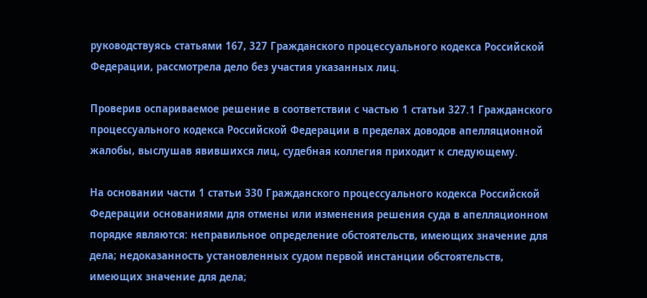руководствуясь статьями 167, 327 Гражданского процессуального кодекса Российской Федерации, рассмотрела дело без участия указанных лиц.

Проверив оспариваемое решение в соответствии с частью 1 статьи 327.1 Гражданского процессуального кодекса Российской Федерации в пределах доводов апелляционной жалобы, выслушав явившихся лиц, судебная коллегия приходит к следующему.

На основании части 1 статьи 330 Гражданского процессуального кодекса Российской Федерации основаниями для отмены или изменения решения суда в апелляционном порядке являются: неправильное определение обстоятельств, имеющих значение для дела; недоказанность установленных судом первой инстанции обстоятельств, имеющих значение для дела;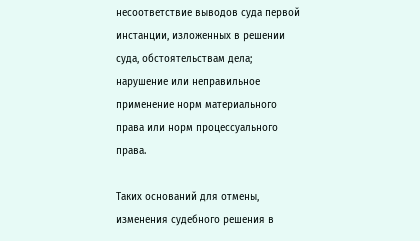несоответствие выводов суда первой инстанции, изложенных в решении суда, обстоятельствам дела; нарушение или неправильное применение норм материального права или норм процессуального права.

Таких оснований для отмены, изменения судебного решения в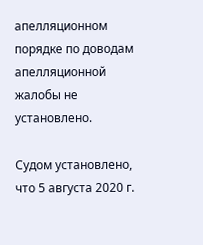апелляционном порядке по доводам апелляционной жалобы не установлено.

Судом установлено, что 5 августа 2020 г.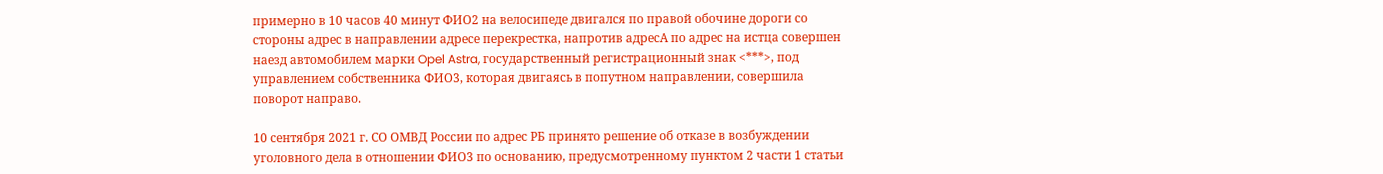примерно в 10 часов 40 минут ФИО2 на велосипеде двигался по правой обочине дороги со стороны адрес в направлении адресе перекрестка, напротив адресА по адрес на истца совершен наезд автомобилем марки Opel Astra, государственный регистрационный знак <***>, под управлением собственника ФИО3, которая двигаясь в попутном направлении, совершила поворот направо.

10 сентября 2021 г. СО ОМВД России по адрес РБ принято решение об отказе в возбуждении уголовного дела в отношении ФИО3 по основанию, предусмотренному пунктом 2 части 1 статьи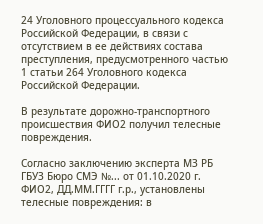24 Уголовного процессуального кодекса Российской Федерации, в связи с отсутствием в ее действиях состава преступления, предусмотренного частью 1 статьи 264 Уголовного кодекса Российской Федерации.

В результате дорожно-транспортного происшествия ФИО2 получил телесные повреждения.

Согласно заключению эксперта МЗ РБ ГБУЗ Бюро СМЭ №... от 01.10.2020 г. ФИО2, ДД.ММ.ГГГГ г.р., установлены телесные повреждения: в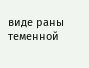виде раны теменной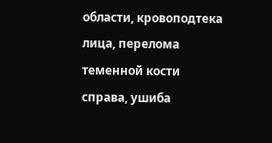области, кровоподтека лица, перелома теменной кости справа, ушиба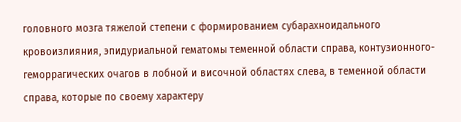головного мозга тяжелой степени с формированием субарахноидального кровоизлияния, эпидуриальной гематомы теменной области справа, контузионного-геморрагических очагов в лобной и височной областях слева, в теменной области справа, которые по своему характеру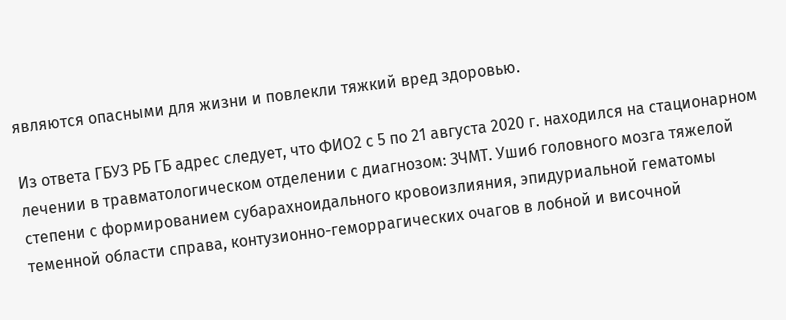являются опасными для жизни и повлекли тяжкий вред здоровью.

Из ответа ГБУЗ РБ ГБ адрес следует, что ФИО2 с 5 по 21 августа 2020 г. находился на стационарном лечении в травматологическом отделении с диагнозом: ЗЧМТ. Ушиб головного мозга тяжелой степени с формированием субарахноидального кровоизлияния, эпидуриальной гематомы теменной области справа, контузионно-геморрагических очагов в лобной и височной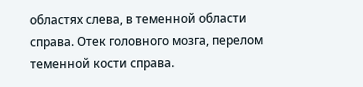областях слева, в теменной области справа. Отек головного мозга, перелом теменной кости справа.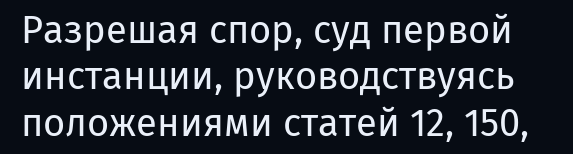Разрешая спор, суд первой инстанции, руководствуясь положениями статей 12, 150,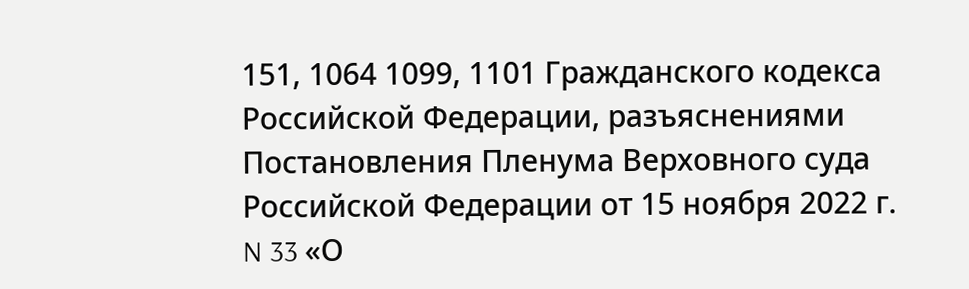151, 1064 1099, 1101 Гражданского кодекса Российской Федерации, разъяснениями Постановления Пленума Верховного суда Российской Федерации от 15 ноября 2022 г. N 33 «О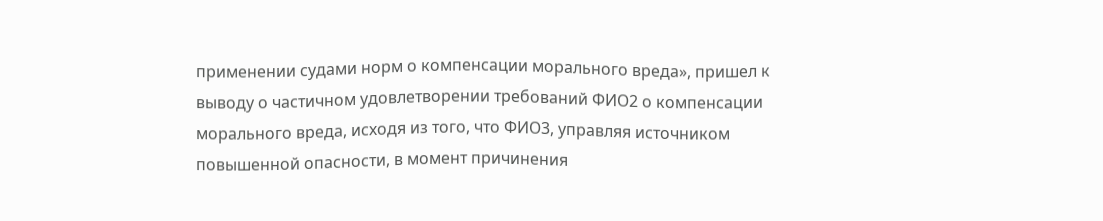применении судами норм о компенсации морального вреда», пришел к выводу о частичном удовлетворении требований ФИО2 о компенсации морального вреда, исходя из того, что ФИО3, управляя источником повышенной опасности, в момент причинения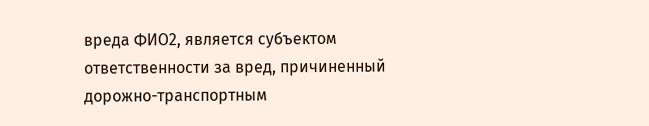вреда ФИО2, является субъектом ответственности за вред, причиненный дорожно-транспортным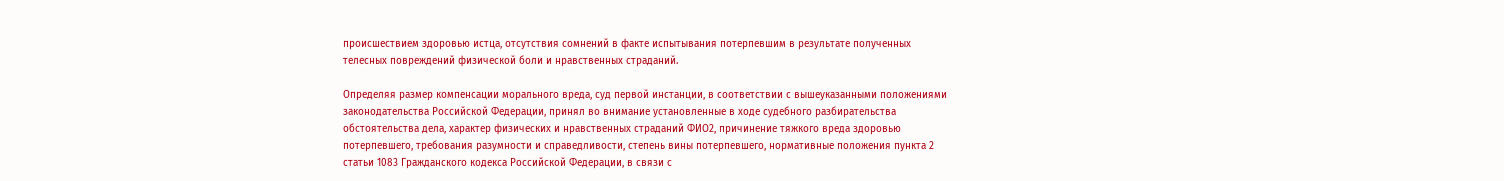происшествием здоровью истца, отсутствия сомнений в факте испытывания потерпевшим в результате полученных телесных повреждений физической боли и нравственных страданий.

Определяя размер компенсации морального вреда, суд первой инстанции, в соответствии с вышеуказанными положениями законодательства Российской Федерации, принял во внимание установленные в ходе судебного разбирательства обстоятельства дела, характер физических и нравственных страданий ФИО2, причинение тяжкого вреда здоровью потерпевшего, требования разумности и справедливости, степень вины потерпевшего, нормативные положения пункта 2 статьи 1083 Гражданского кодекса Российской Федерации, в связи с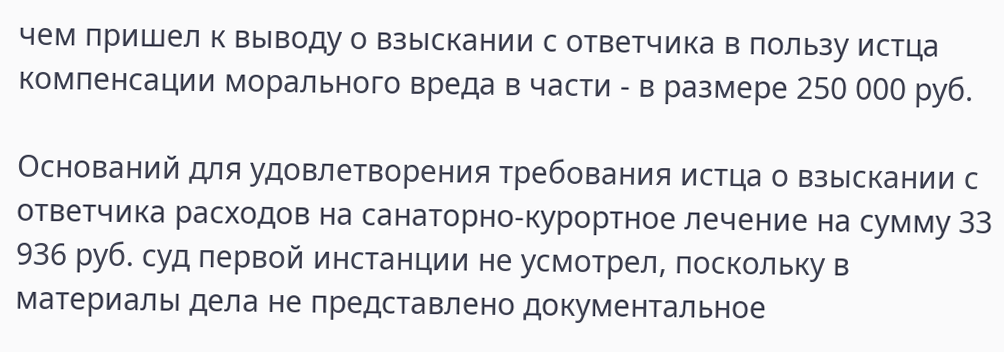чем пришел к выводу о взыскании с ответчика в пользу истца компенсации морального вреда в части - в размере 250 000 руб.

Оснований для удовлетворения требования истца о взыскании с ответчика расходов на санаторно-курортное лечение на сумму 33 936 руб. суд первой инстанции не усмотрел, поскольку в материалы дела не представлено документальное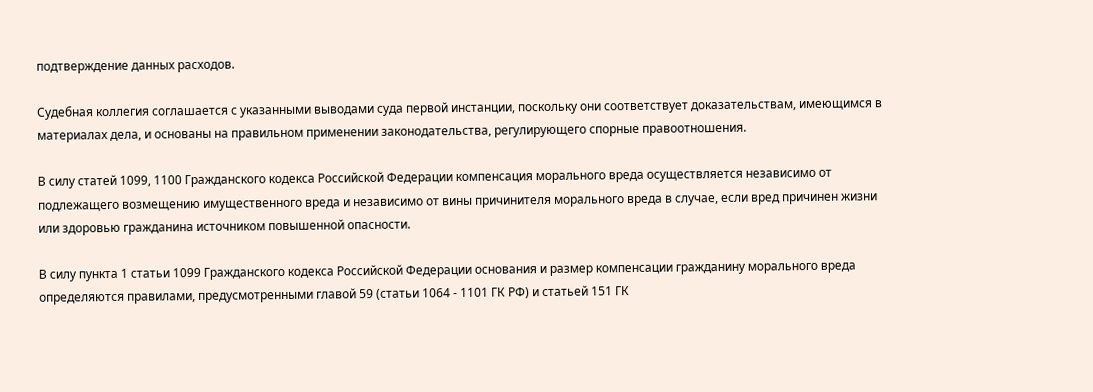подтверждение данных расходов.

Судебная коллегия соглашается с указанными выводами суда первой инстанции, поскольку они соответствует доказательствам, имеющимся в материалах дела, и основаны на правильном применении законодательства, регулирующего спорные правоотношения.

В силу статей 1099, 1100 Гражданского кодекса Российской Федерации компенсация морального вреда осуществляется независимо от подлежащего возмещению имущественного вреда и независимо от вины причинителя морального вреда в случае, если вред причинен жизни или здоровью гражданина источником повышенной опасности.

В силу пункта 1 статьи 1099 Гражданского кодекса Российской Федерации основания и размер компенсации гражданину морального вреда определяются правилами, предусмотренными главой 59 (статьи 1064 - 1101 ГК РФ) и статьей 151 ГК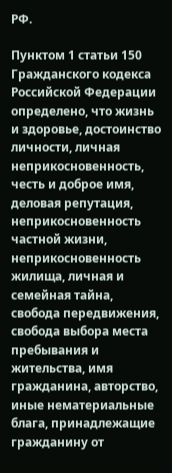РФ.

Пунктом 1 статьи 150 Гражданского кодекса Российской Федерации определено, что жизнь и здоровье, достоинство личности, личная неприкосновенность, честь и доброе имя, деловая репутация, неприкосновенность частной жизни, неприкосновенность жилища, личная и семейная тайна, свобода передвижения, свобода выбора места пребывания и жительства, имя гражданина, авторство, иные нематериальные блага, принадлежащие гражданину от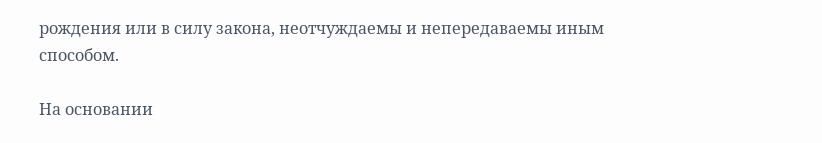рождения или в силу закона, неотчуждаемы и непередаваемы иным способом.

На основании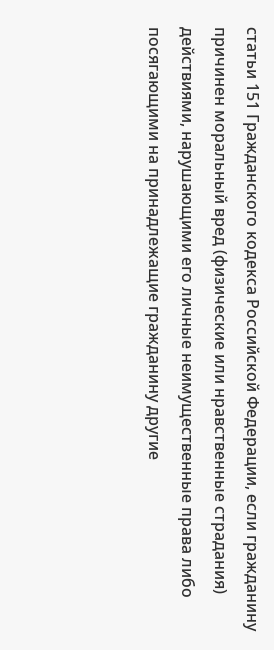статьи 151 Гражданского кодекса Российской Федерации, если гражданину причинен моральный вред (физические или нравственные страдания) действиями, нарушающими его личные неимущественные права либо посягающими на принадлежащие гражданину другие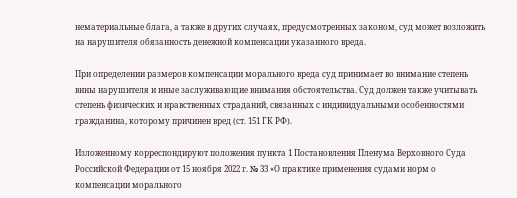нематериальные блага, а также в других случаях, предусмотренных законом, суд может возложить на нарушителя обязанность денежной компенсации указанного вреда.

При определении размеров компенсации морального вреда суд принимает во внимание степень вины нарушителя и иные заслуживающие внимания обстоятельства. Суд должен также учитывать степень физических и нравственных страданий, связанных с индивидуальными особенностями гражданина, которому причинен вред (ст. 151 ГК РФ).

Изложенному корреспондируют положения пункта 1 Постановления Пленума Верховного Суда Российской Федерации от 15 ноября 2022 г. № 33 «О практике применения судами норм о компенсации морального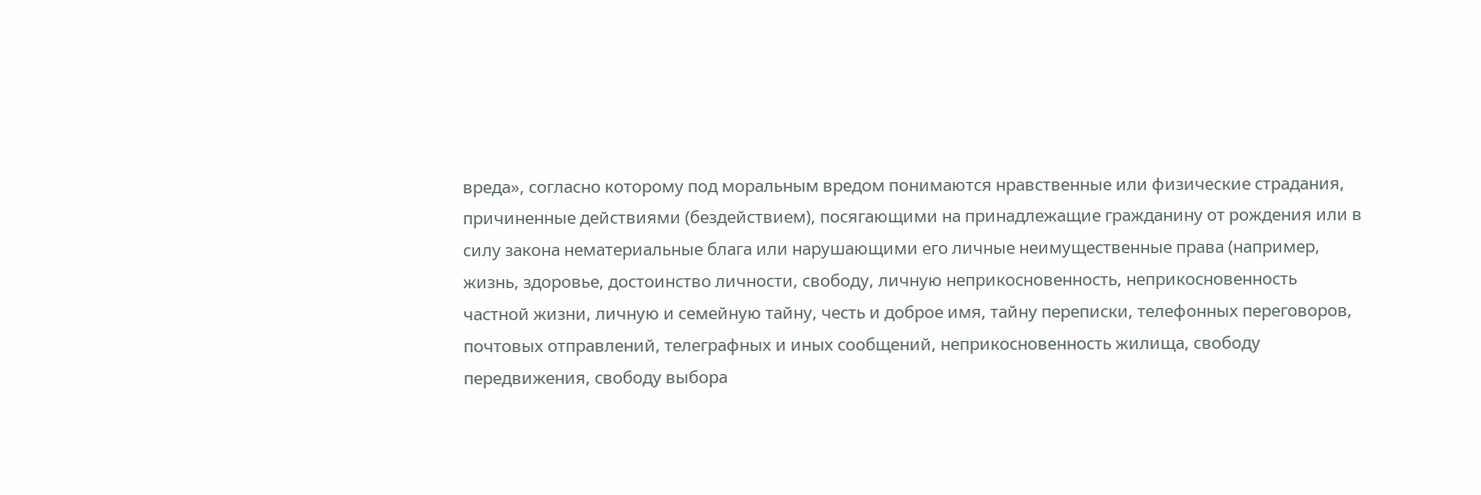вреда», согласно которому под моральным вредом понимаются нравственные или физические страдания, причиненные действиями (бездействием), посягающими на принадлежащие гражданину от рождения или в силу закона нематериальные блага или нарушающими его личные неимущественные права (например, жизнь, здоровье, достоинство личности, свободу, личную неприкосновенность, неприкосновенность частной жизни, личную и семейную тайну, честь и доброе имя, тайну переписки, телефонных переговоров, почтовых отправлений, телеграфных и иных сообщений, неприкосновенность жилища, свободу передвижения, свободу выбора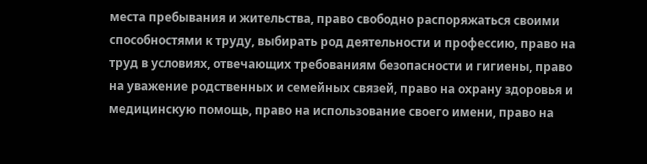места пребывания и жительства, право свободно распоряжаться своими способностями к труду, выбирать род деятельности и профессию, право на труд в условиях, отвечающих требованиям безопасности и гигиены, право на уважение родственных и семейных связей, право на охрану здоровья и медицинскую помощь, право на использование своего имени, право на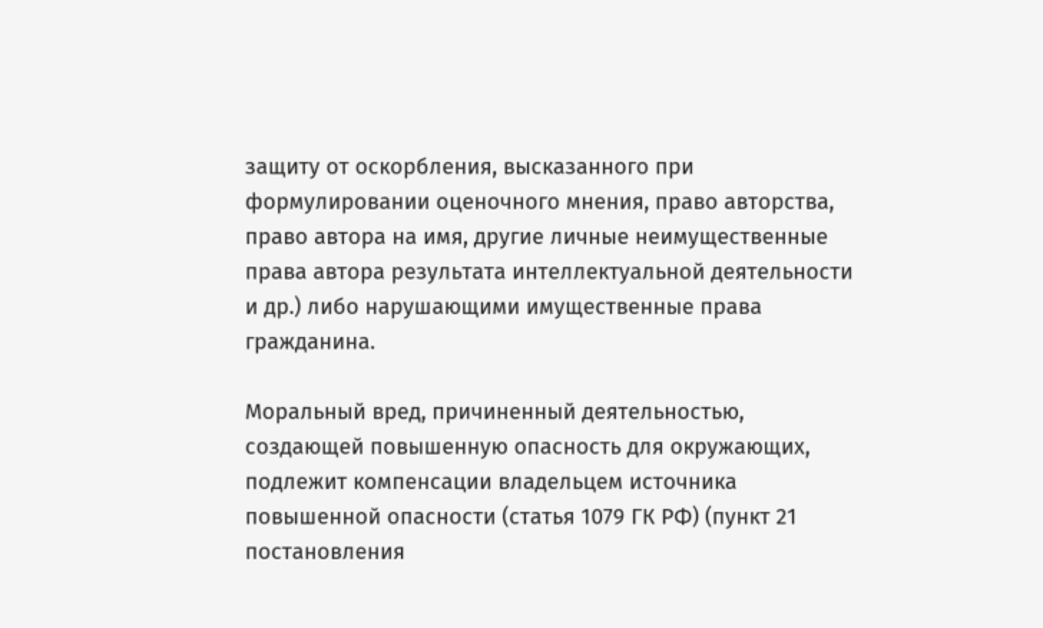защиту от оскорбления, высказанного при формулировании оценочного мнения, право авторства, право автора на имя, другие личные неимущественные права автора результата интеллектуальной деятельности и др.) либо нарушающими имущественные права гражданина.

Моральный вред, причиненный деятельностью, создающей повышенную опасность для окружающих, подлежит компенсации владельцем источника повышенной опасности (статья 1079 ГК РФ) (пункт 21 постановления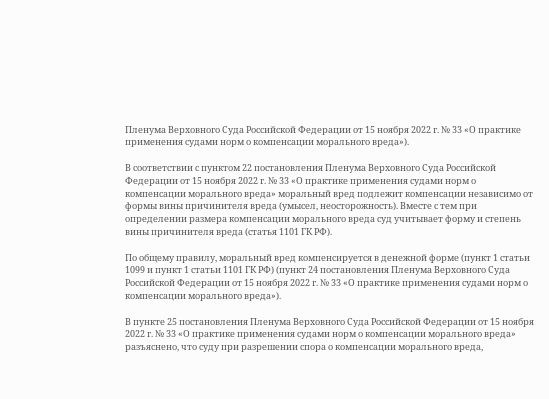Пленума Верховного Суда Российской Федерации от 15 ноября 2022 г. № 33 «О практике применения судами норм о компенсации морального вреда»).

В соответствии с пунктом 22 постановления Пленума Верховного Суда Российской Федерации от 15 ноября 2022 г. № 33 «О практике применения судами норм о компенсации морального вреда» моральный вред подлежит компенсации независимо от формы вины причинителя вреда (умысел, неосторожность). Вместе с тем при определении размера компенсации морального вреда суд учитывает форму и степень вины причинителя вреда (статья 1101 ГК РФ).

По общему правилу, моральный вред компенсируется в денежной форме (пункт 1 статьи 1099 и пункт 1 статьи 1101 ГК РФ) (пункт 24 постановления Пленума Верховного Суда Российской Федерации от 15 ноября 2022 г. № 33 «О практике применения судами норм о компенсации морального вреда»).

В пункте 25 постановления Пленума Верховного Суда Российской Федерации от 15 ноября 2022 г. № 33 «О практике применения судами норм о компенсации морального вреда» разъяснено, что суду при разрешении спора о компенсации морального вреда,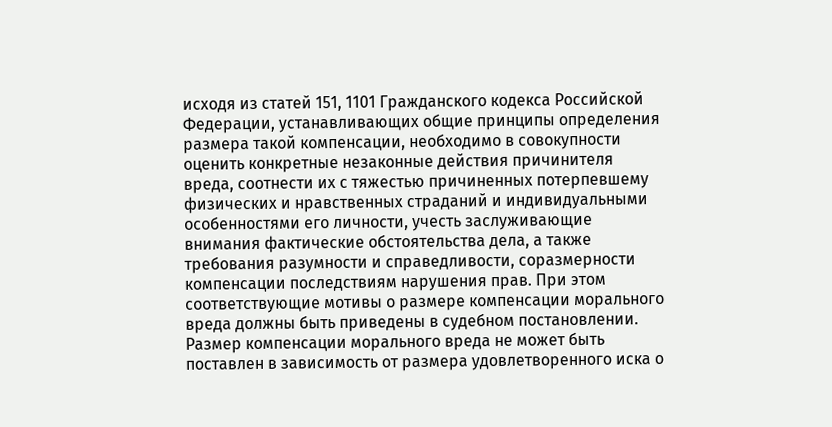исходя из статей 151, 1101 Гражданского кодекса Российской Федерации, устанавливающих общие принципы определения размера такой компенсации, необходимо в совокупности оценить конкретные незаконные действия причинителя вреда, соотнести их с тяжестью причиненных потерпевшему физических и нравственных страданий и индивидуальными особенностями его личности, учесть заслуживающие внимания фактические обстоятельства дела, а также требования разумности и справедливости, соразмерности компенсации последствиям нарушения прав. При этом соответствующие мотивы о размере компенсации морального вреда должны быть приведены в судебном постановлении. Размер компенсации морального вреда не может быть поставлен в зависимость от размера удовлетворенного иска о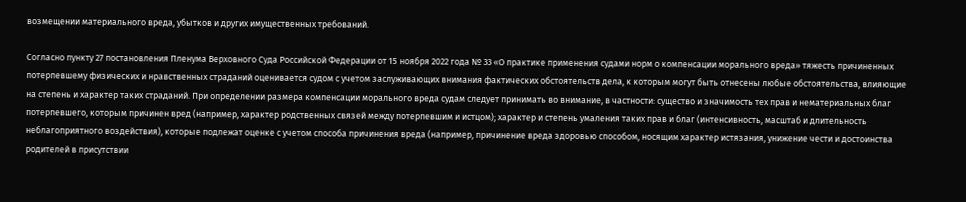возмещении материального вреда, убытков и других имущественных требований.

Согласно пункту 27 постановления Пленума Верховного Суда Российской Федерации от 15 ноября 2022 года № 33 «О практике применения судами норм о компенсации морального вреда» тяжесть причиненных потерпевшему физических и нравственных страданий оценивается судом с учетом заслуживающих внимания фактических обстоятельств дела, к которым могут быть отнесены любые обстоятельства, влияющие на степень и характер таких страданий. При определении размера компенсации морального вреда судам следует принимать во внимание, в частности: существо и значимость тех прав и нематериальных благ потерпевшего, которым причинен вред (например, характер родственных связей между потерпевшим и истцом); характер и степень умаления таких прав и благ (интенсивность, масштаб и длительность неблагоприятного воздействия), которые подлежат оценке с учетом способа причинения вреда (например, причинение вреда здоровью способом, носящим характер истязания, унижение чести и достоинства родителей в присутствии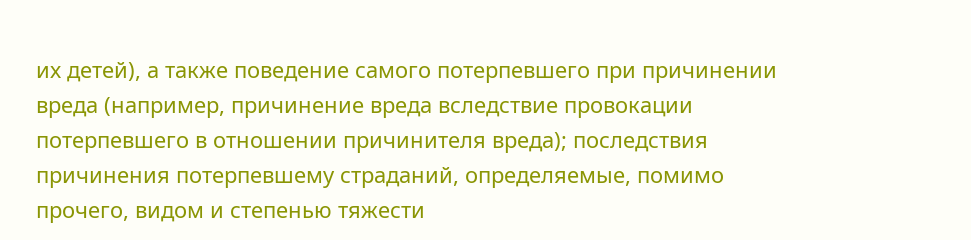их детей), а также поведение самого потерпевшего при причинении вреда (например, причинение вреда вследствие провокации потерпевшего в отношении причинителя вреда); последствия причинения потерпевшему страданий, определяемые, помимо прочего, видом и степенью тяжести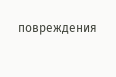повреждения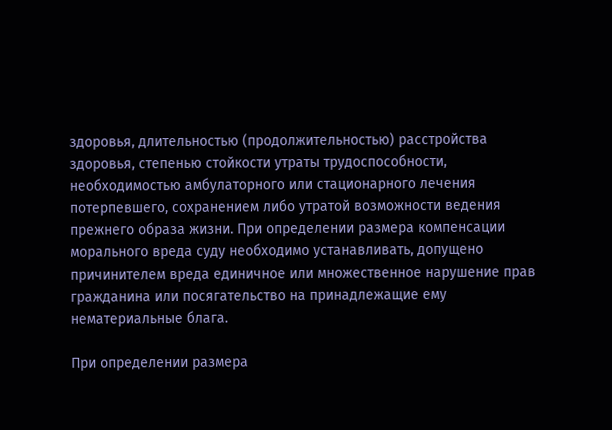здоровья, длительностью (продолжительностью) расстройства здоровья, степенью стойкости утраты трудоспособности, необходимостью амбулаторного или стационарного лечения потерпевшего, сохранением либо утратой возможности ведения прежнего образа жизни. При определении размера компенсации морального вреда суду необходимо устанавливать, допущено причинителем вреда единичное или множественное нарушение прав гражданина или посягательство на принадлежащие ему нематериальные блага.

При определении размера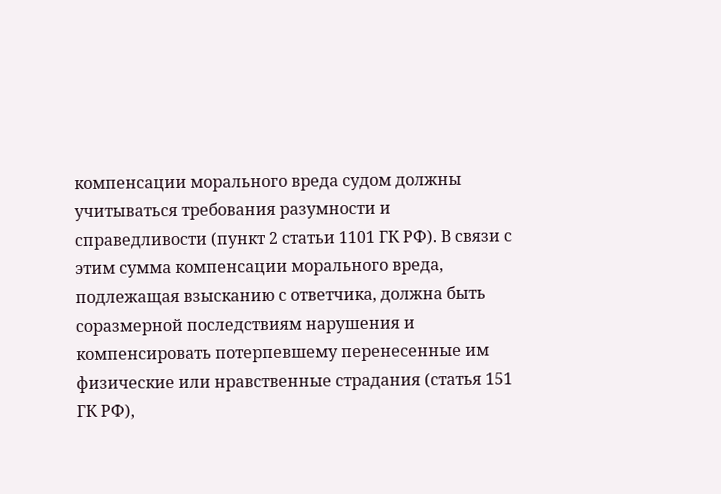компенсации морального вреда судом должны учитываться требования разумности и справедливости (пункт 2 статьи 1101 ГК РФ). В связи с этим сумма компенсации морального вреда, подлежащая взысканию с ответчика, должна быть соразмерной последствиям нарушения и компенсировать потерпевшему перенесенные им физические или нравственные страдания (статья 151 ГК РФ),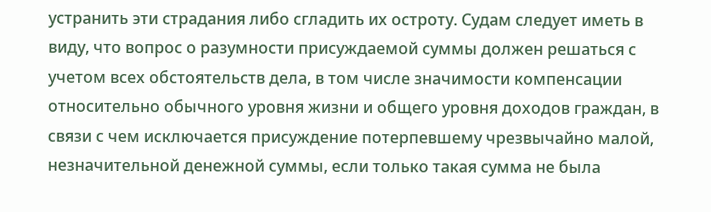устранить эти страдания либо сгладить их остроту. Судам следует иметь в виду, что вопрос о разумности присуждаемой суммы должен решаться с учетом всех обстоятельств дела, в том числе значимости компенсации относительно обычного уровня жизни и общего уровня доходов граждан, в связи с чем исключается присуждение потерпевшему чрезвычайно малой, незначительной денежной суммы, если только такая сумма не была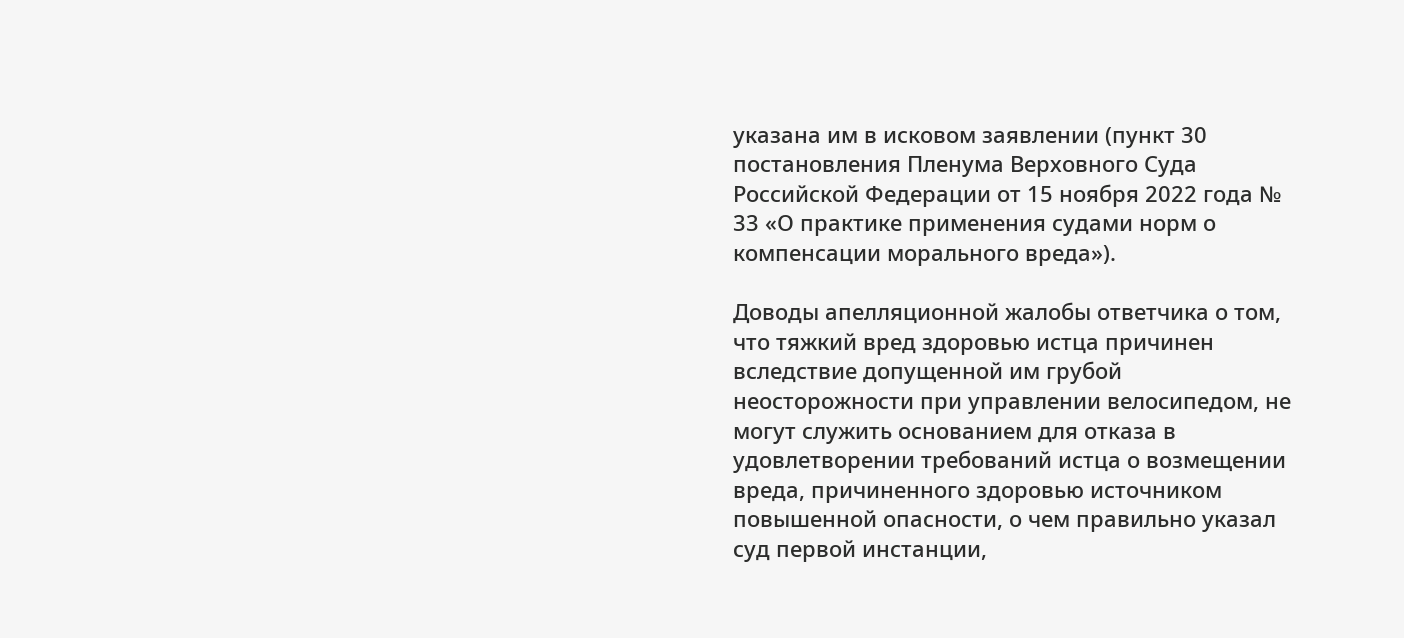указана им в исковом заявлении (пункт 30 постановления Пленума Верховного Суда Российской Федерации от 15 ноября 2022 года № 33 «О практике применения судами норм о компенсации морального вреда»).

Доводы апелляционной жалобы ответчика о том, что тяжкий вред здоровью истца причинен вследствие допущенной им грубой неосторожности при управлении велосипедом, не могут служить основанием для отказа в удовлетворении требований истца о возмещении вреда, причиненного здоровью источником повышенной опасности, о чем правильно указал суд первой инстанции,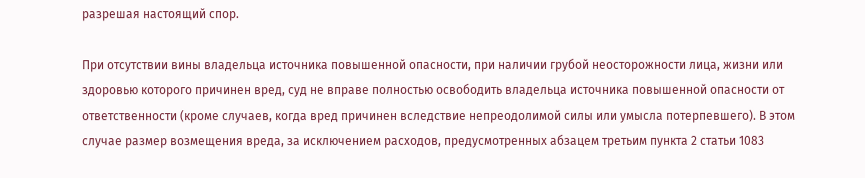разрешая настоящий спор.

При отсутствии вины владельца источника повышенной опасности, при наличии грубой неосторожности лица, жизни или здоровью которого причинен вред, суд не вправе полностью освободить владельца источника повышенной опасности от ответственности (кроме случаев, когда вред причинен вследствие непреодолимой силы или умысла потерпевшего). В этом случае размер возмещения вреда, за исключением расходов, предусмотренных абзацем третьим пункта 2 статьи 1083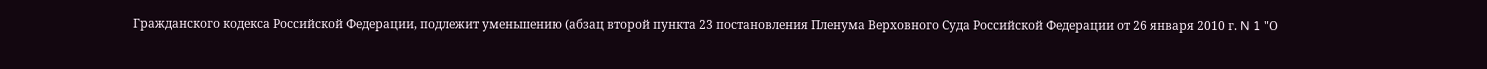Гражданского кодекса Российской Федерации, подлежит уменьшению (абзац второй пункта 23 постановления Пленума Верховного Суда Российской Федерации от 26 января 2010 г. N 1 "О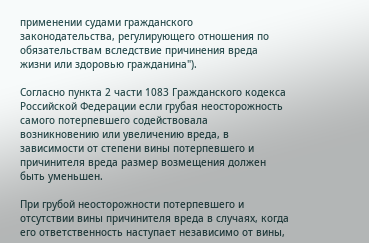применении судами гражданского законодательства, регулирующего отношения по обязательствам вследствие причинения вреда жизни или здоровью гражданина").

Согласно пункта 2 части 1083 Гражданского кодекса Российской Федерации если грубая неосторожность самого потерпевшего содействовала возникновению или увеличению вреда, в зависимости от степени вины потерпевшего и причинителя вреда размер возмещения должен быть уменьшен.

При грубой неосторожности потерпевшего и отсутствии вины причинителя вреда в случаях, когда его ответственность наступает независимо от вины,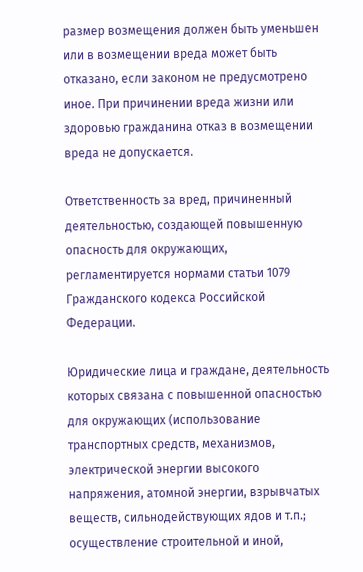размер возмещения должен быть уменьшен или в возмещении вреда может быть отказано, если законом не предусмотрено иное. При причинении вреда жизни или здоровью гражданина отказ в возмещении вреда не допускается.

Ответственность за вред, причиненный деятельностью, создающей повышенную опасность для окружающих, регламентируется нормами статьи 1079 Гражданского кодекса Российской Федерации.

Юридические лица и граждане, деятельность которых связана с повышенной опасностью для окружающих (использование транспортных средств, механизмов, электрической энергии высокого напряжения, атомной энергии, взрывчатых веществ, сильнодействующих ядов и т.п.; осуществление строительной и иной,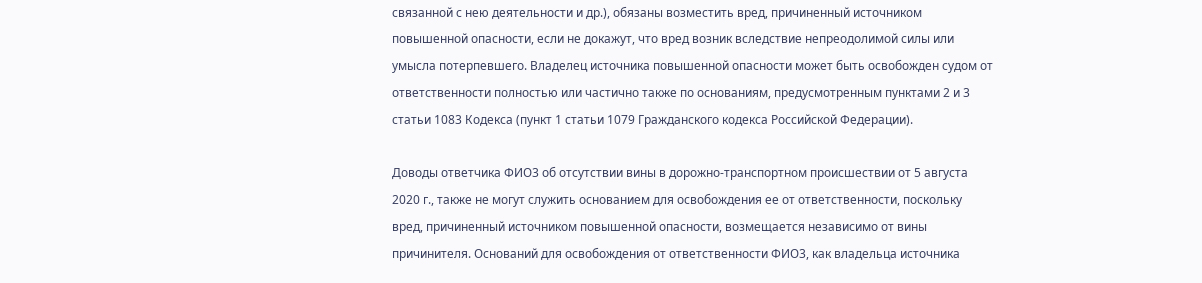связанной с нею деятельности и др.), обязаны возместить вред, причиненный источником повышенной опасности, если не докажут, что вред возник вследствие непреодолимой силы или умысла потерпевшего. Владелец источника повышенной опасности может быть освобожден судом от ответственности полностью или частично также по основаниям, предусмотренным пунктами 2 и 3 статьи 1083 Кодекса (пункт 1 статьи 1079 Гражданского кодекса Российской Федерации).

Доводы ответчика ФИО3 об отсутствии вины в дорожно-транспортном происшествии от 5 августа 2020 г., также не могут служить основанием для освобождения ее от ответственности, поскольку вред, причиненный источником повышенной опасности, возмещается независимо от вины причинителя. Оснований для освобождения от ответственности ФИО3, как владельца источника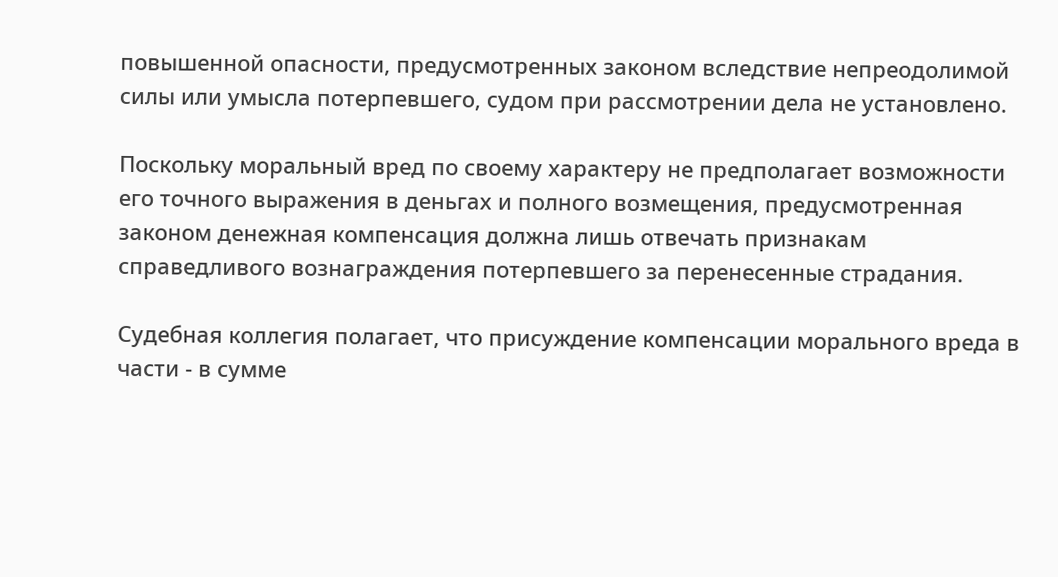повышенной опасности, предусмотренных законом вследствие непреодолимой силы или умысла потерпевшего, судом при рассмотрении дела не установлено.

Поскольку моральный вред по своему характеру не предполагает возможности его точного выражения в деньгах и полного возмещения, предусмотренная законом денежная компенсация должна лишь отвечать признакам справедливого вознаграждения потерпевшего за перенесенные страдания.

Судебная коллегия полагает, что присуждение компенсации морального вреда в части - в сумме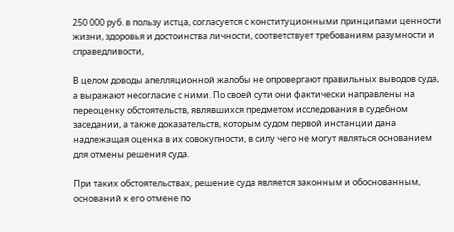250 000 руб. в пользу истца, согласуется с конституционными принципами ценности жизни, здоровья и достоинства личности, соответствует требованиям разумности и справедливости,

В целом доводы апелляционной жалобы не опровергают правильных выводов суда, а выражают несогласие с ними. По своей сути они фактически направлены на переоценку обстоятельств, являвшихся предметом исследования в судебном заседании, а также доказательств, которым судом первой инстанции дана надлежащая оценка в их совокупности, в силу чего не могут являться основанием для отмены решения суда.

При таких обстоятельствах, решение суда является законным и обоснованным, оснований к его отмене по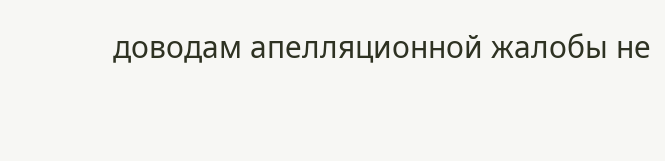доводам апелляционной жалобы не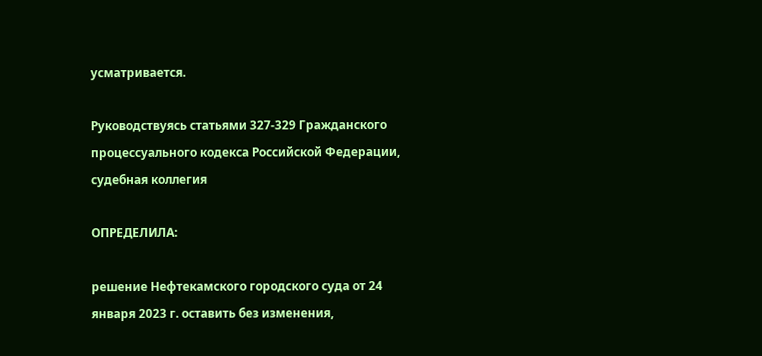усматривается.

Руководствуясь статьями 327-329 Гражданского процессуального кодекса Российской Федерации, судебная коллегия

ОПРЕДЕЛИЛА:

решение Нефтекамского городского суда от 24 января 2023 г. оставить без изменения,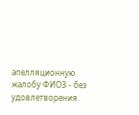апелляционную жалобу ФИО3 - без удовлетворения.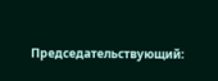Председательствующий: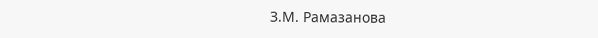З.М. Рамазанова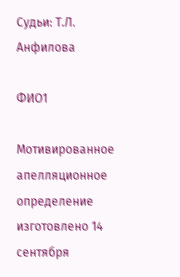Судьи: Т.Л. Анфилова

ФИО1

Мотивированное апелляционное определение изготовлено 14 сентября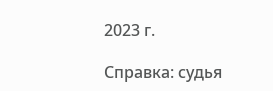2023 г.

Справка: судья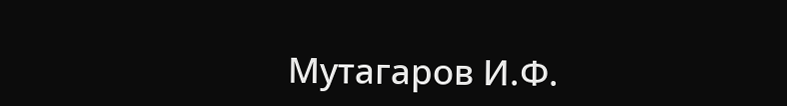Мутагаров И.Ф.